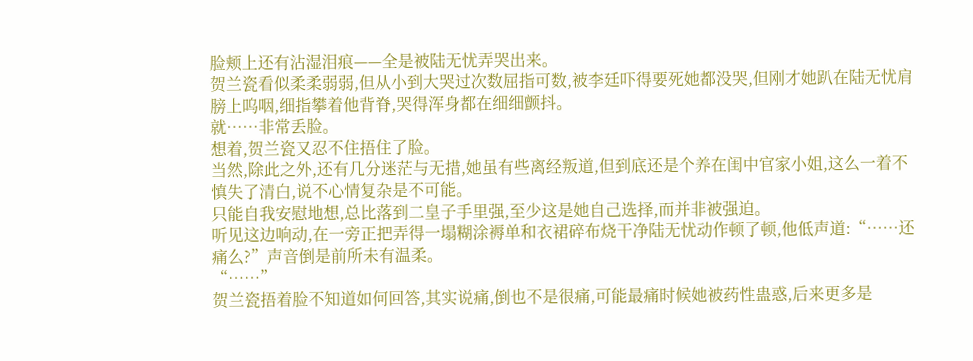脸颊上还有沾湿泪痕——全是被陆无忧弄哭出来。
贺兰瓷看似柔柔弱弱,但从小到大哭过次数屈指可数,被李廷吓得要死她都没哭,但刚才她趴在陆无忧肩膀上呜咽,细指攀着他背脊,哭得浑身都在细细颤抖。
就……非常丢脸。
想着,贺兰瓷又忍不住捂住了脸。
当然,除此之外,还有几分迷茫与无措,她虽有些离经叛道,但到底还是个养在闺中官家小姐,这么一着不慎失了清白,说不心情复杂是不可能。
只能自我安慰地想,总比落到二皇子手里强,至少这是她自己选择,而并非被强迫。
听见这边响动,在一旁正把弄得一塌糊涂褥单和衣裙碎布烧干净陆无忧动作顿了顿,他低声道:“……还痛么?”声音倒是前所未有温柔。
“……”
贺兰瓷捂着脸不知道如何回答,其实说痛,倒也不是很痛,可能最痛时候她被药性蛊惑,后来更多是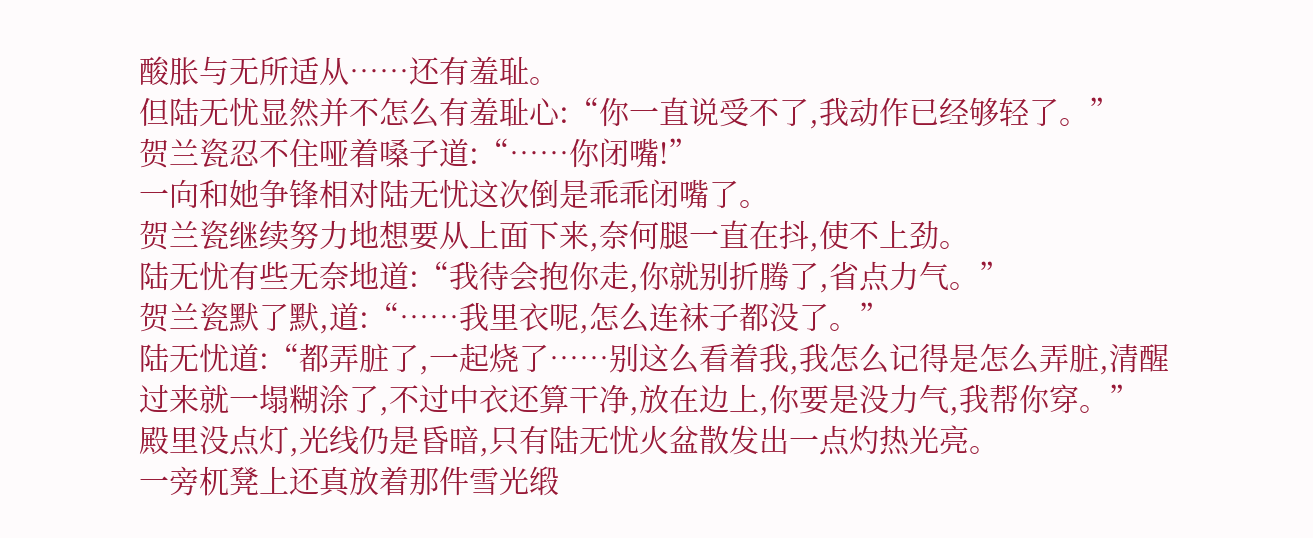酸胀与无所适从……还有羞耻。
但陆无忧显然并不怎么有羞耻心:“你一直说受不了,我动作已经够轻了。”
贺兰瓷忍不住哑着嗓子道:“……你闭嘴!”
一向和她争锋相对陆无忧这次倒是乖乖闭嘴了。
贺兰瓷继续努力地想要从上面下来,奈何腿一直在抖,使不上劲。
陆无忧有些无奈地道:“我待会抱你走,你就别折腾了,省点力气。”
贺兰瓷默了默,道:“……我里衣呢,怎么连袜子都没了。”
陆无忧道:“都弄脏了,一起烧了……别这么看着我,我怎么记得是怎么弄脏,清醒过来就一塌糊涂了,不过中衣还算干净,放在边上,你要是没力气,我帮你穿。”
殿里没点灯,光线仍是昏暗,只有陆无忧火盆散发出一点灼热光亮。
一旁杌凳上还真放着那件雪光缎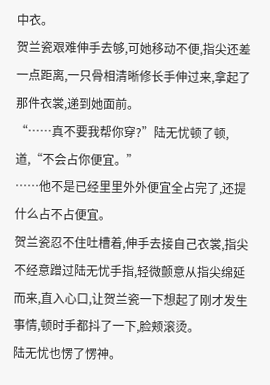中衣。
贺兰瓷艰难伸手去够,可她移动不便,指尖还差一点距离,一只骨相清晰修长手伸过来,拿起了那件衣裳,递到她面前。
“……真不要我帮你穿?”陆无忧顿了顿,道,“不会占你便宜。”
……他不是已经里里外外便宜全占完了,还提什么占不占便宜。
贺兰瓷忍不住吐槽着,伸手去接自己衣裳,指尖不经意蹭过陆无忧手指,轻微颤意从指尖绵延而来,直入心口,让贺兰瓷一下想起了刚才发生事情,顿时手都抖了一下,脸颊滚烫。
陆无忧也愣了愣神。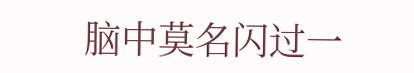脑中莫名闪过一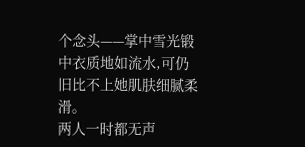个念头——掌中雪光锻中衣质地如流水,可仍旧比不上她肌肤细腻柔滑。
两人一时都无声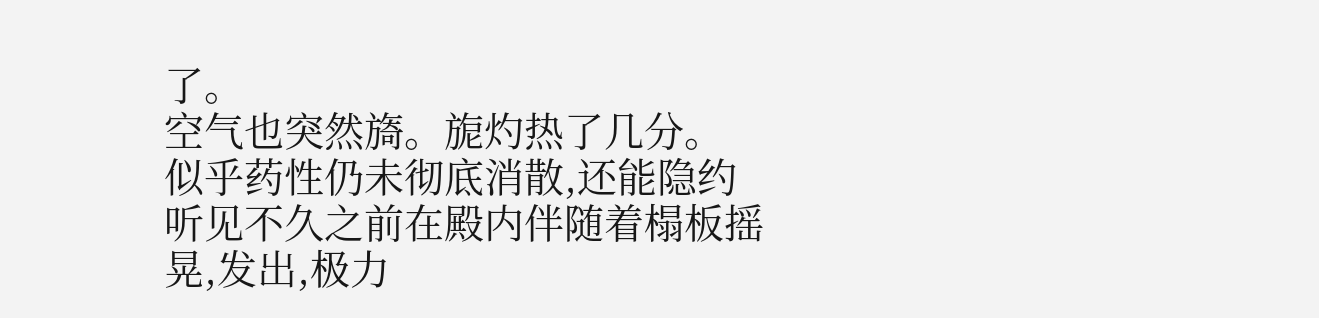了。
空气也突然旖。旎灼热了几分。
似乎药性仍未彻底消散,还能隐约听见不久之前在殿内伴随着榻板摇晃,发出,极力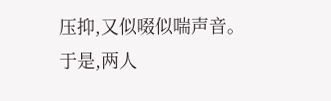压抑,又似啜似喘声音。
于是,两人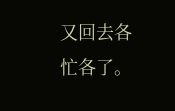又回去各忙各了。